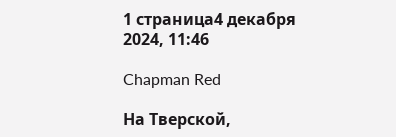1 страница4 декабря 2024, 11:46

Chapman Red

На Тверской,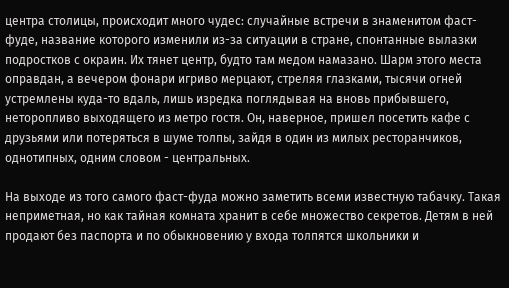центра столицы, происходит много чудес: случайные встречи в знаменитом фаст-фуде, название которого изменили из-за ситуации в стране, спонтанные вылазки подростков с окраин. Их тянет центр, будто там медом намазано. Шарм этого места оправдан, а вечером фонари игриво мерцают, стреляя глазками, тысячи огней устремлены куда-то вдаль, лишь изредка поглядывая на вновь прибывшего, неторопливо выходящего из метро гостя. Он, наверное, пришел посетить кафе с друзьями или потеряться в шуме толпы, зайдя в один из милых ресторанчиков, однотипных, одним словом - центральных.

На выходе из того самого фаст-фуда можно заметить всеми известную табачку. Такая неприметная, но как тайная комната хранит в себе множество секретов. Детям в ней продают без паспорта и по обыкновению у входа толпятся школьники и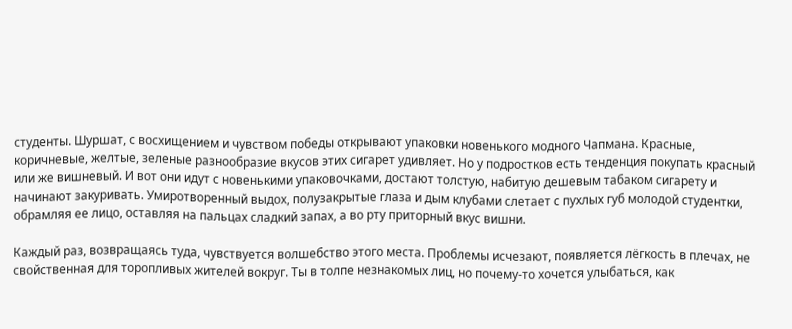студенты. Шуршат, с восхищением и чувством победы открывают упаковки новенького модного Чапмана. Красные, коричневые, желтые, зеленые разнообразие вкусов этих сигарет удивляет. Но у подростков есть тенденция покупать красный или же вишневый. И вот они идут с новенькими упаковочками, достают толстую, набитую дешевым табаком сигарету и начинают закуривать. Умиротворенный выдох, полузакрытые глаза и дым клубами слетает с пухлых губ молодой студентки, обрамляя ее лицо, оставляя на пальцах сладкий запах, а во рту приторный вкус вишни.

Каждый раз, возвращаясь туда, чувствуется волшебство этого места. Проблемы исчезают, появляется лёгкость в плечах, не свойственная для торопливых жителей вокруг. Ты в толпе незнакомых лиц, но почему-то хочется улыбаться, как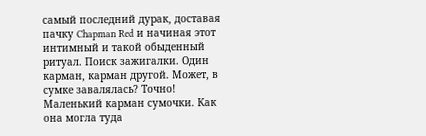самый последний дурак, доставая пачку Chapman Red и начиная этот интимный и такой обыденный ритуал. Поиск зажигалки. Один карман, карман другой. Может, в сумке завалялась? Точно! Маленький карман сумочки. Как она могла туда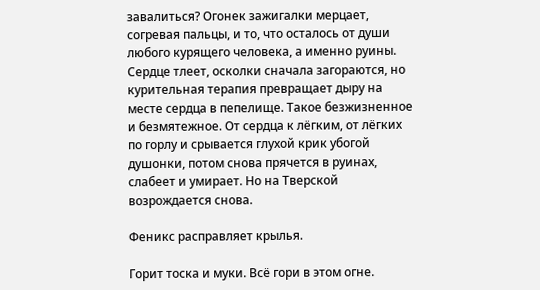завалиться? Огонек зажигалки мерцает, согревая пальцы, и то, что осталось от души любого курящего человека, а именно руины. Сердце тлеет, осколки сначала загораются, но курительная терапия превращает дыру на месте сердца в пепелище. Такое безжизненное и безмятежное. От сердца к лёгким, от лёгких по горлу и срывается глухой крик убогой душонки, потом снова прячется в руинах, слабеет и умирает. Но на Тверской возрождается снова.

Феникс расправляет крылья.

Горит тоска и муки. Всё гори в этом огне.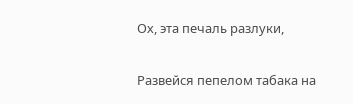Ох, эта печаль разлуки,

Развейся пепелом табака на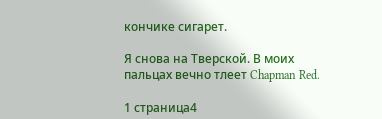кончике сигарет.

Я снова на Тверской. В моих пальцах вечно тлеет Chapman Red.

1 страница4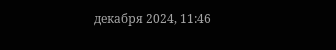декабря 2024, 11:46